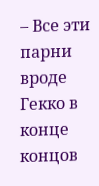– Все эти парни вроде Гекко в конце концов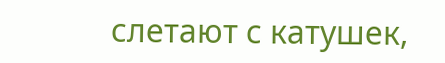слетают с катушек,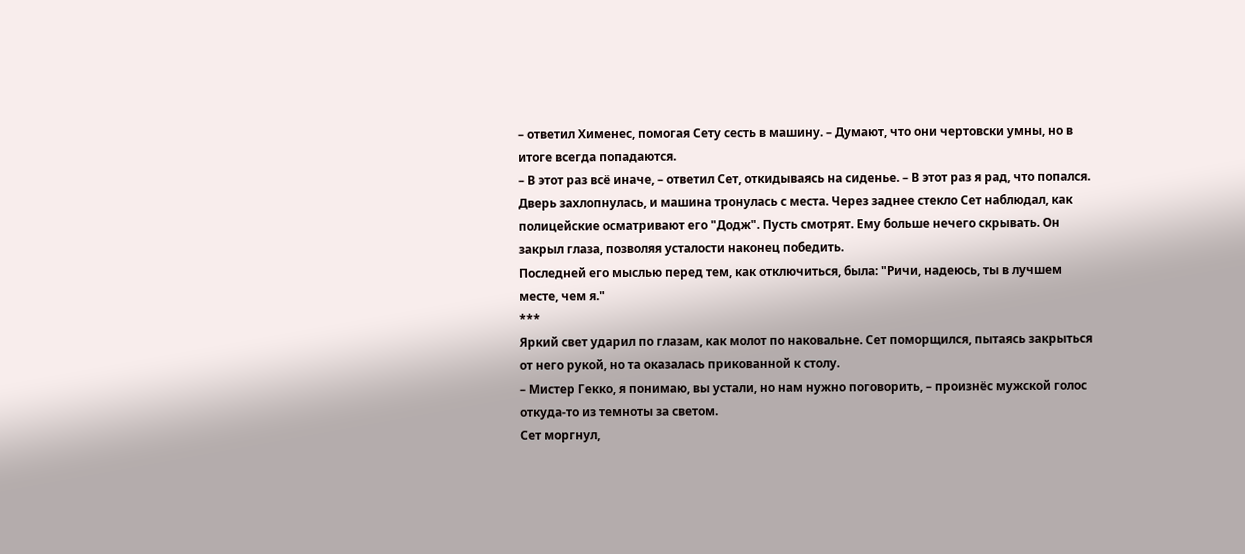– ответил Хименес, помогая Сету сесть в машину. – Думают, что они чертовски умны, но в итоге всегда попадаются.
– В этот раз всё иначе, – ответил Сет, откидываясь на сиденье. – В этот раз я рад, что попался.
Дверь захлопнулась, и машина тронулась с места. Через заднее стекло Сет наблюдал, как полицейские осматривают его "Додж". Пусть смотрят. Ему больше нечего скрывать. Он закрыл глаза, позволяя усталости наконец победить.
Последней его мыслью перед тем, как отключиться, была: "Ричи, надеюсь, ты в лучшем месте, чем я."
***
Яркий свет ударил по глазам, как молот по наковальне. Сет поморщился, пытаясь закрыться от него рукой, но та оказалась прикованной к столу.
– Мистер Гекко, я понимаю, вы устали, но нам нужно поговорить, – произнёс мужской голос откуда-то из темноты за светом.
Сет моргнул,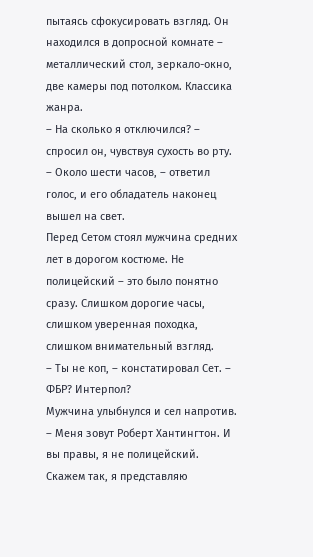пытаясь сфокусировать взгляд. Он находился в допросной комнате – металлический стол, зеркало-окно, две камеры под потолком. Классика жанра.
– На сколько я отключился? – спросил он, чувствуя сухость во рту.
– Около шести часов, – ответил голос, и его обладатель наконец вышел на свет.
Перед Сетом стоял мужчина средних лет в дорогом костюме. Не полицейский – это было понятно сразу. Слишком дорогие часы, слишком уверенная походка, слишком внимательный взгляд.
– Ты не коп, – констатировал Сет. – ФБР? Интерпол?
Мужчина улыбнулся и сел напротив.
– Меня зовут Роберт Хантингтон. И вы правы, я не полицейский. Скажем так, я представляю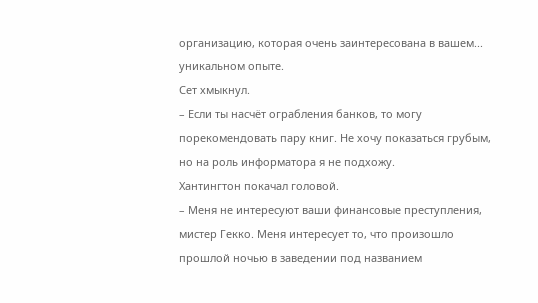организацию, которая очень заинтересована в вашем... уникальном опыте.
Сет хмыкнул.
– Если ты насчёт ограбления банков, то могу порекомендовать пару книг. Не хочу показаться грубым, но на роль информатора я не подхожу.
Хантингтон покачал головой.
– Меня не интересуют ваши финансовые преступления, мистер Гекко. Меня интересует то, что произошло прошлой ночью в заведении под названием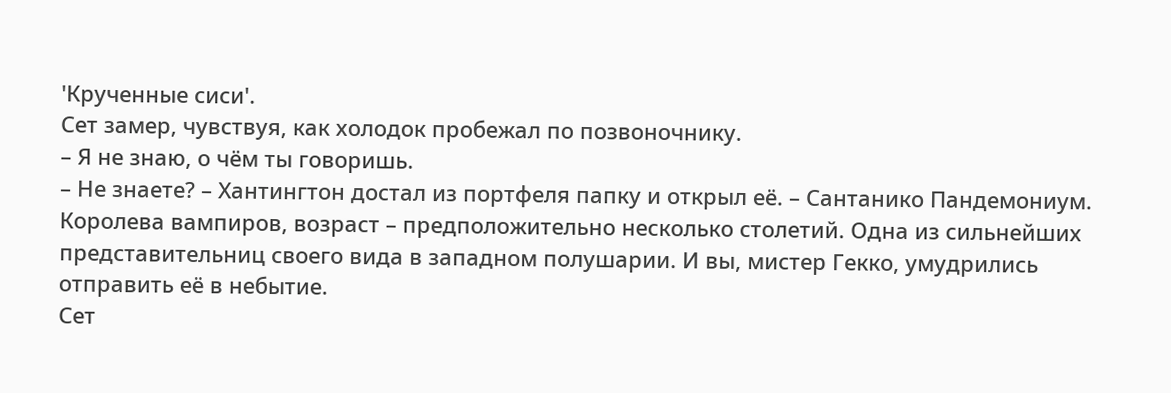'Крученные сиси'.
Сет замер, чувствуя, как холодок пробежал по позвоночнику.
– Я не знаю, о чём ты говоришь.
– Не знаете? – Хантингтон достал из портфеля папку и открыл её. – Сантанико Пандемониум. Королева вампиров, возраст – предположительно несколько столетий. Одна из сильнейших представительниц своего вида в западном полушарии. И вы, мистер Гекко, умудрились отправить её в небытие.
Сет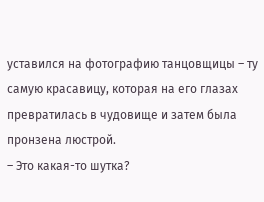уставился на фотографию танцовщицы – ту самую красавицу, которая на его глазах превратилась в чудовище и затем была пронзена люстрой.
– Это какая-то шутка?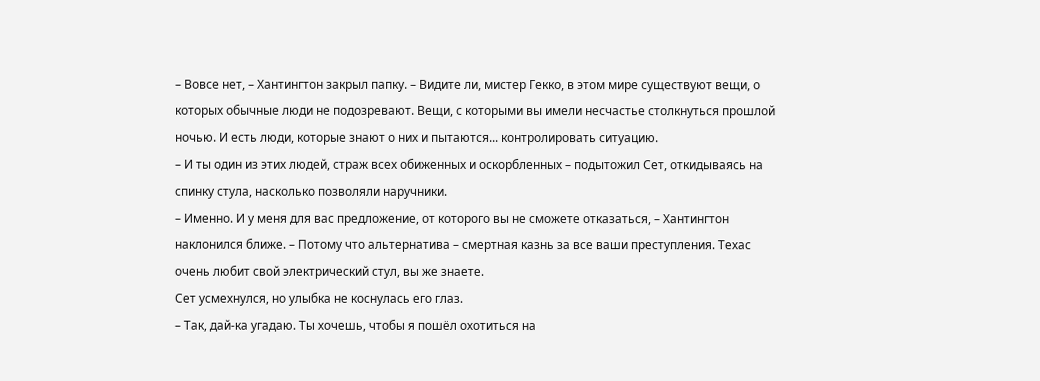– Вовсе нет, – Хантингтон закрыл папку. – Видите ли, мистер Гекко, в этом мире существуют вещи, о которых обычные люди не подозревают. Вещи, с которыми вы имели несчастье столкнуться прошлой ночью. И есть люди, которые знают о них и пытаются... контролировать ситуацию.
– И ты один из этих людей, страж всех обиженных и оскорбленных – подытожил Сет, откидываясь на спинку стула, насколько позволяли наручники.
– Именно. И у меня для вас предложение, от которого вы не сможете отказаться, – Хантингтон наклонился ближе. – Потому что альтернатива – смертная казнь за все ваши преступления. Техас очень любит свой электрический стул, вы же знаете.
Сет усмехнулся, но улыбка не коснулась его глаз.
– Так, дай-ка угадаю. Ты хочешь, чтобы я пошёл охотиться на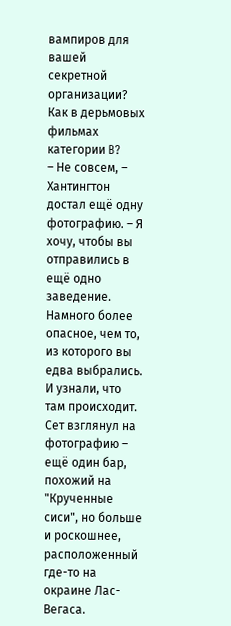вампиров для вашей секретной организации? Как в дерьмовых фильмах категории B?
– Не совсем, – Хантингтон достал ещё одну фотографию. – Я хочу, чтобы вы отправились в ещё одно заведение. Намного более опасное, чем то, из которого вы едва выбрались. И узнали, что там происходит.
Сет взглянул на фотографию – ещё один бар, похожий на "Крученные сиси", но больше и роскошнее, расположенный где-то на окраине Лас-Вегаса.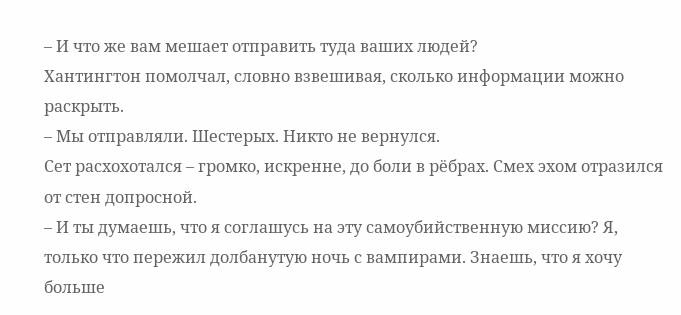– И что же вам мешает отправить туда ваших людей?
Хантингтон помолчал, словно взвешивая, сколько информации можно раскрыть.
– Мы отправляли. Шестерых. Никто не вернулся.
Сет расхохотался – громко, искренне, до боли в рёбрах. Смех эхом отразился от стен допросной.
– И ты думаешь, что я соглашусь на эту самоубийственную миссию? Я, только что пережил долбанутую ночь с вампирами. Знаешь, что я хочу больше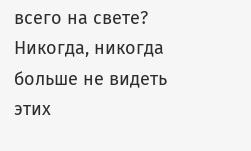всего на свете? Никогда, никогда больше не видеть этих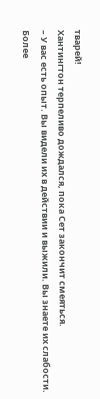тварей!
Хантингтон терпеливо дождался, пока Сет закончит смеяться.
– У вас есть опыт. Вы видели их в действии и выжили. Вы знаете их слабости. Более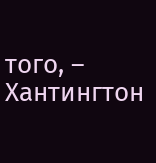того, – Хантингтон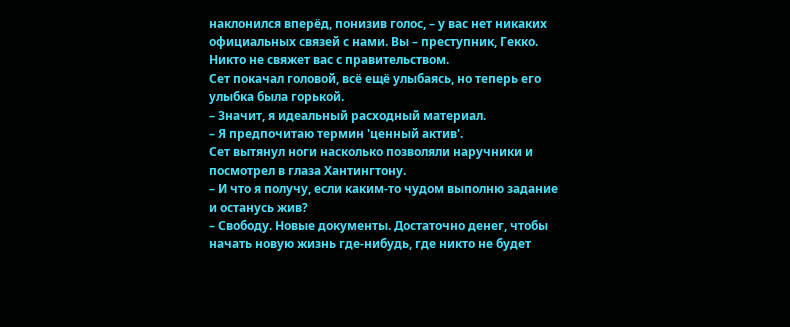наклонился вперёд, понизив голос, – у вас нет никаких официальных связей с нами. Вы – преступник, Гекко. Никто не свяжет вас с правительством.
Сет покачал головой, всё ещё улыбаясь, но теперь его улыбка была горькой.
– Значит, я идеальный расходный материал.
– Я предпочитаю термин 'ценный актив'.
Сет вытянул ноги насколько позволяли наручники и посмотрел в глаза Хантингтону.
– И что я получу, если каким-то чудом выполню задание и останусь жив?
– Свободу. Новые документы. Достаточно денег, чтобы начать новую жизнь где-нибудь, где никто не будет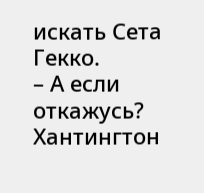искать Сета Гекко.
– А если откажусь?
Хантингтон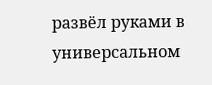развёл руками в универсальном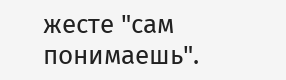жесте "сам понимаешь".